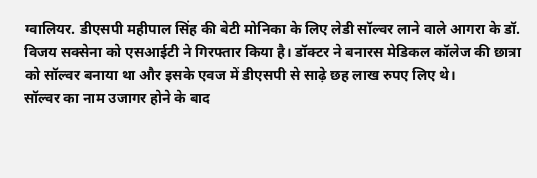ग्वालियर. डीएसपी महीपाल सिंह की बेटी मोनिका के लिए लेडी सॉल्वर लाने वाले आगरा के डॉ. विजय सक्सेना को एसआईटी ने गिरफ्तार किया है। डॉक्टर ने बनारस मेडिकल कॉलेज की छात्रा को सॉल्वर बनाया था और इसके एवज में डीएसपी से साढ़े छह लाख रुपए लिए थे।
सॉल्वर का नाम उजागर होने के बाद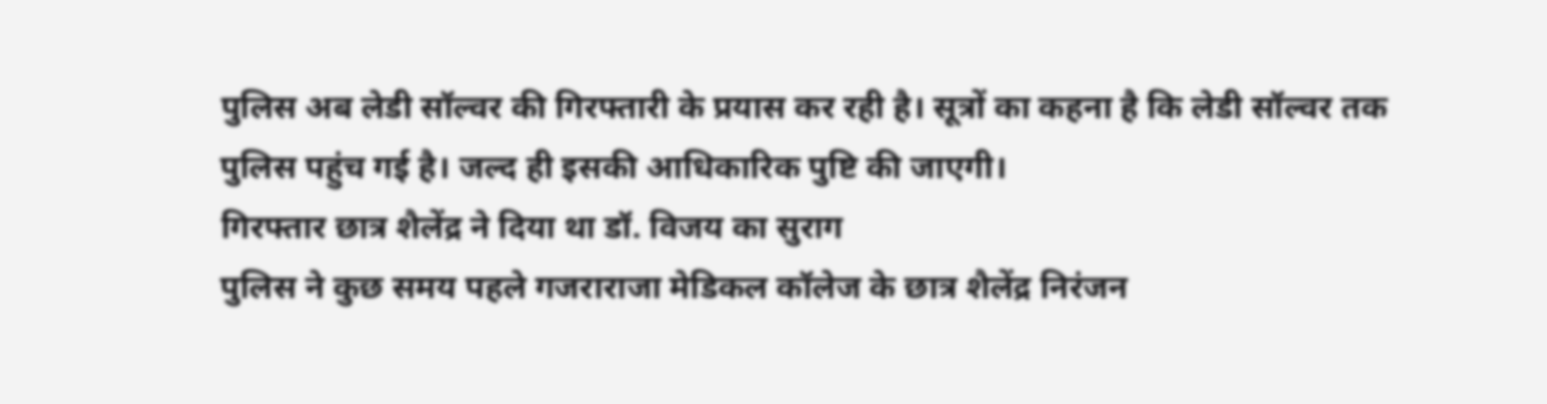पुलिस अब लेडी सॉल्वर की गिरफ्तारी के प्रयास कर रही है। सूत्रों का कहना है कि लेडी सॉल्वर तक पुलिस पहुंच गई है। जल्द ही इसकी आधिकारिक पुष्टि की जाएगी।
गिरफ्तार छात्र शैलेंद्र ने दिया था डॉ. विजय का सुराग
पुलिस ने कुछ समय पहले गजराराजा मेडिकल कॉलेज के छात्र शैलेंद्र निरंजन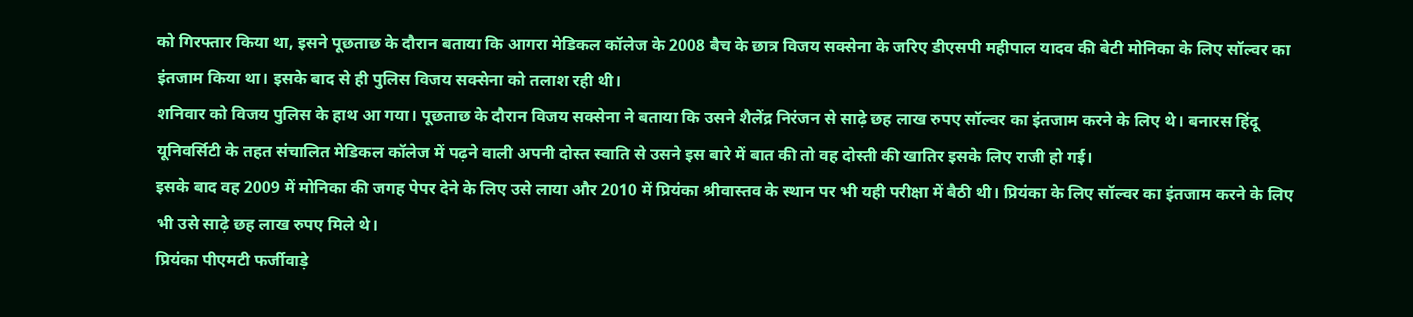को गिरफ्तार किया था, इसने पूछताछ के दौरान बताया कि आगरा मेडिकल कॉलेज के 2008 बैच के छात्र विजय सक्सेना के जरिए डीएसपी महीपाल यादव की बेटी मोनिका के लिए सॉल्वर का इंतजाम किया था। इसके बाद से ही पुलिस विजय सक्सेना को तलाश रही थी।
शनिवार को विजय पुलिस के हाथ आ गया। पूछताछ के दौरान विजय सक्सेना ने बताया कि उसने शैलेंद्र निरंजन से साढ़े छह लाख रुपए सॉल्वर का इंतजाम करने के लिए थे। बनारस हिंदू यूनिवर्सिटी के तहत संचालित मेडिकल कॉलेज में पढ़ने वाली अपनी दोस्त स्वाति से उसने इस बारे में बात की तो वह दोस्ती की खातिर इसके लिए राजी हो गई।
इसके बाद वह 2009 में मोनिका की जगह पेपर देने के लिए उसे लाया और 2010 में प्रियंका श्रीवास्तव के स्थान पर भी यही परीक्षा में बैठी थी। प्रियंका के लिए सॉल्वर का इंतजाम करने के लिए भी उसे साढ़े छह लाख रुपए मिले थे।
प्रियंका पीएमटी फर्जीवाड़े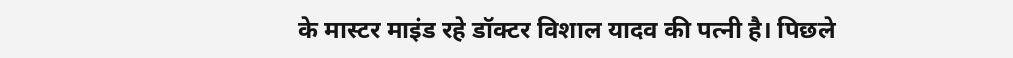के मास्टर माइंड रहे डॉक्टर विशाल यादव की पत्नी है। पिछले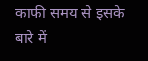काफी समय से इसके बारे में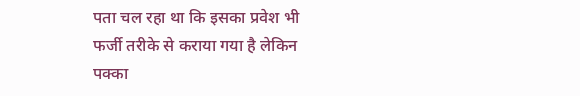पता चल रहा था कि इसका प्रवेश भी फर्जी तरीके से कराया गया है लेकिन पक्का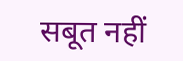सबूत नहीं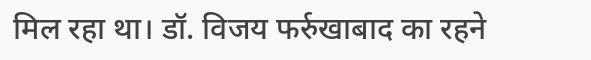मिल रहा था। डॉ. विजय फर्रुखाबाद का रहने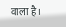वाला है।